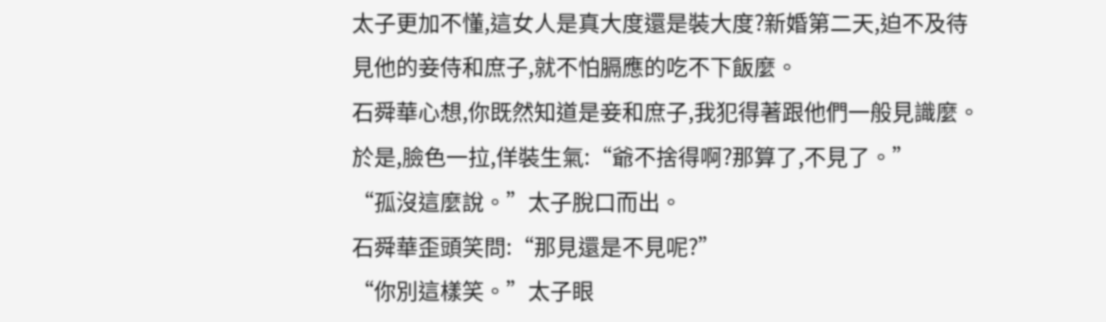太子更加不懂,這女人是真大度還是裝大度?新婚第二天,迫不及待見他的妾侍和庶子,就不怕膈應的吃不下飯麼。
石舜華心想,你既然知道是妾和庶子,我犯得著跟他們一般見識麼。於是,臉色一拉,佯裝生氣:“爺不捨得啊?那算了,不見了。”
“孤沒這麼說。”太子脫口而出。
石舜華歪頭笑問:“那見還是不見呢?”
“你別這樣笑。”太子眼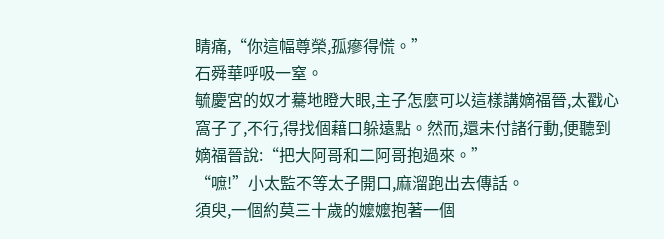睛痛,“你這幅尊榮,孤瘮得慌。”
石舜華呼吸一窒。
毓慶宮的奴才驀地瞪大眼,主子怎麼可以這樣講嫡福晉,太戳心窩子了,不行,得找個藉口躲遠點。然而,還未付諸行動,便聽到嫡福晉說:“把大阿哥和二阿哥抱過來。”
“嗻!”小太監不等太子開口,麻溜跑出去傳話。
須臾,一個約莫三十歲的嬤嬤抱著一個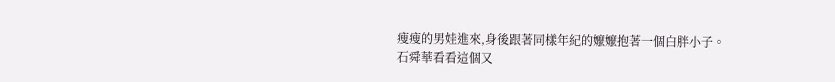瘦瘦的男娃進來,身後跟著同樣年紀的嬤嬤抱著一個白胖小子。
石舜華看看這個又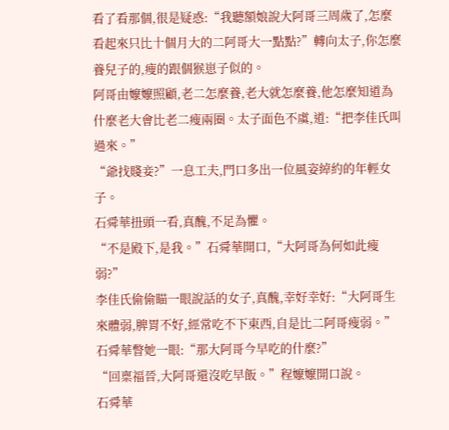看了看那個,很是疑惑:“我聽額娘說大阿哥三周歲了,怎麼看起來只比十個月大的二阿哥大一點點?”轉向太子,你怎麼養兒子的,瘦的跟個猴崽子似的。
阿哥由嬤嬤照顧,老二怎麼養,老大就怎麼養,他怎麼知道為什麼老大會比老二瘦兩圈。太子面色不虞,道:“把李佳氏叫過來。”
“爺找賤妾?”一息工夫,門口多出一位風姿綽約的年輕女子。
石舜華扭頭一看,真醜,不足為懼。
“不是殿下,是我。”石舜華開口,“大阿哥為何如此瘦弱?”
李佳氏偷偷瞄一眼說話的女子,真醜,幸好幸好:“大阿哥生來體弱,脾胃不好,經常吃不下東西,自是比二阿哥瘦弱。”
石舜華瞥她一眼:“那大阿哥今早吃的什麼?”
“回稟福晉,大阿哥還沒吃早飯。”程嬤嬤開口說。
石舜華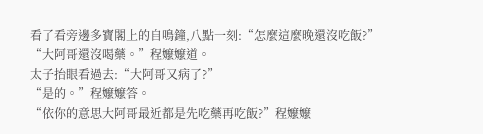看了看旁邊多寶閣上的自鳴鐘,八點一刻:“怎麼這麼晚還沒吃飯?”
“大阿哥還沒喝藥。”程嬤嬤道。
太子抬眼看過去:“大阿哥又病了?”
“是的。”程嬤嬤答。
“依你的意思大阿哥最近都是先吃藥再吃飯?”程嬤嬤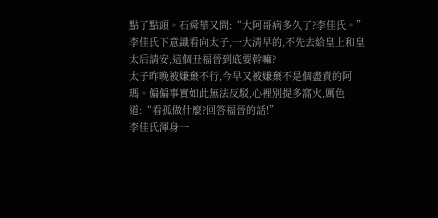點了點頭。石舜華又問:“大阿哥病多久了?李佳氏。”
李佳氏下意識看向太子,一大清早的,不先去給皇上和皇太后請安,這個丑福晉到底要幹嘛?
太子昨晚被嫌棄不行,今早又被嫌棄不是個盡責的阿瑪。偏偏事實如此無法反駁,心裡別提多窩火,厲色道:“看孤做什麼?回答福晉的話!”
李佳氏渾身一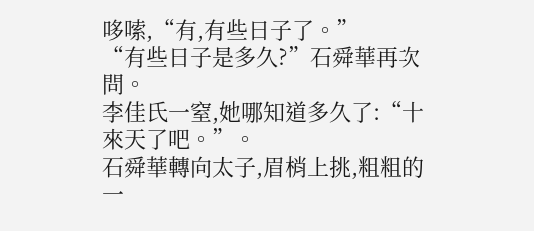哆嗦,“有,有些日子了。”
“有些日子是多久?”石舜華再次問。
李佳氏一窒,她哪知道多久了:“十來天了吧。”。
石舜華轉向太子,眉梢上挑,粗粗的一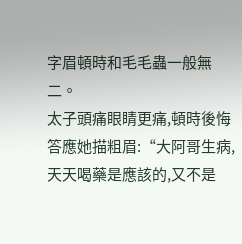字眉頓時和毛毛蟲一般無二。
太子頭痛眼睛更痛,頓時後悔答應她描粗眉:“大阿哥生病,天天喝藥是應該的,又不是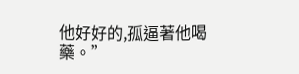他好好的,孤逼著他喝藥。”